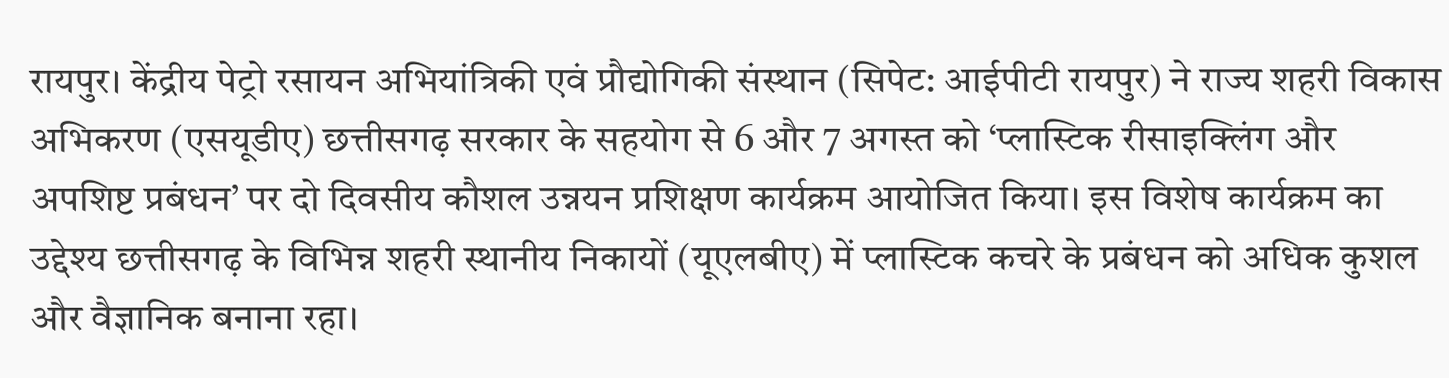रायपुर। केंद्रीय पेट्रो रसायन अभियांत्रिकी एवं प्रौद्योगिकी संस्थान (सिपेट: आईपीटी रायपुर) ने राज्य शहरी विकास अभिकरण (एसयूडीए) छत्तीसगढ़ सरकार के सहयोग से 6 और 7 अगस्त को ‘प्लास्टिक रीसाइक्लिंग और अपशिष्ट प्रबंधन’ पर दो दिवसीय कौशल उन्नयन प्रशिक्षण कार्यक्रम आयोजित किया। इस विशेष कार्यक्रम का उद्देश्य छत्तीसगढ़ के विभिन्न शहरी स्थानीय निकायों (यूएलबीए) में प्लास्टिक कचरे के प्रबंधन को अधिक कुशल और वैज्ञानिक बनाना रहा।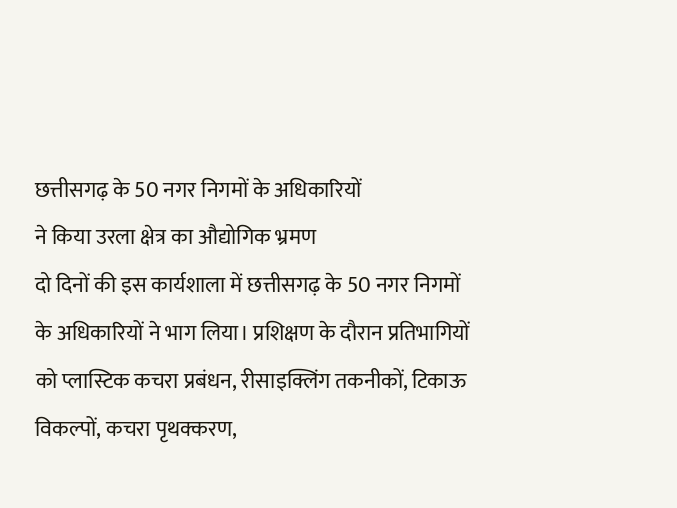छत्तीसगढ़ के 50 नगर निगमों के अधिकारियों
ने किया उरला क्षेत्र का औद्योगिक भ्रमण
दो दिनों की इस कार्यशाला में छत्तीसगढ़ के 50 नगर निगमों के अधिकारियों ने भाग लिया। प्रशिक्षण के दौरान प्रतिभागियों को प्लास्टिक कचरा प्रबंधन, रीसाइक्लिंग तकनीकों, टिकाऊ विकल्पों, कचरा पृथक्करण,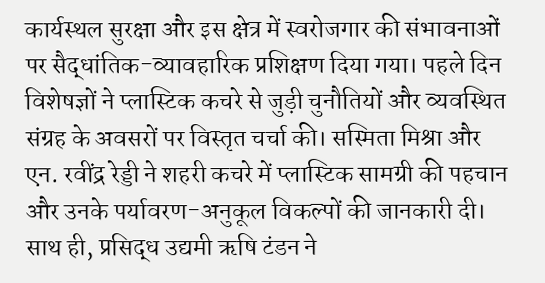कार्यस्थल सुरक्षा और इस क्षेत्र में स्वरोजगार की संभावनाओं पर सैद्धांतिक-व्यावहारिक प्रशिक्षण दिया गया। पहले दिन विशेषज्ञों ने प्लास्टिक कचरे से जुड़ी चुनौतियों और व्यवस्थित संग्रह के अवसरों पर विस्तृत चर्चा की। सस्मिता मिश्रा और एन. रवींद्र रेड्डी ने शहरी कचरे में प्लास्टिक सामग्री की पहचान और उनके पर्यावरण-अनुकूल विकल्पों की जानकारी दी। साथ ही, प्रसिद्ध उद्यमी ऋषि टंडन ने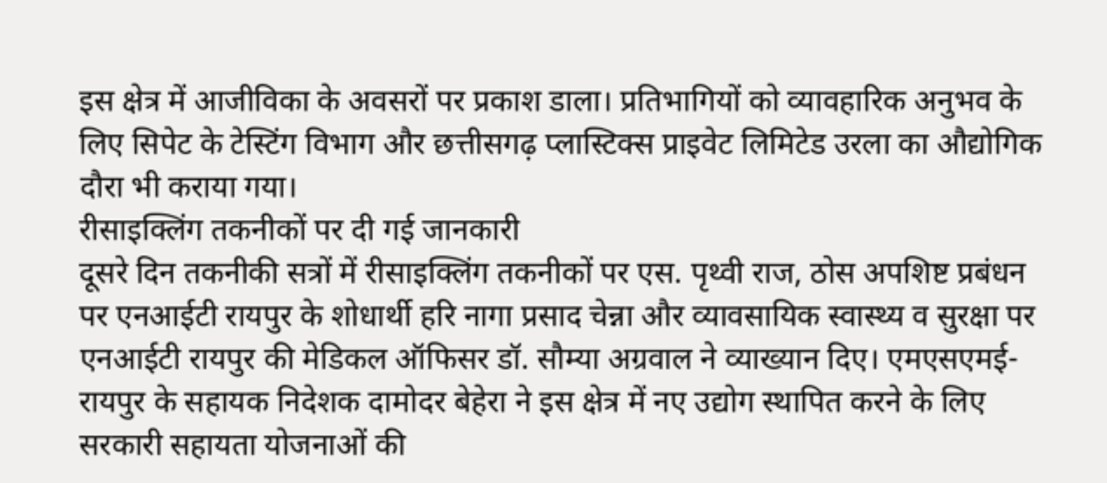इस क्षेत्र में आजीविका के अवसरों पर प्रकाश डाला। प्रतिभागियों को व्यावहारिक अनुभव के लिए सिपेट के टेस्टिंग विभाग और छत्तीसगढ़ प्लास्टिक्स प्राइवेट लिमिटेड उरला का औद्योगिक दौरा भी कराया गया।
रीसाइक्लिंग तकनीकों पर दी गई जानकारी
दूसरे दिन तकनीकी सत्रों में रीसाइक्लिंग तकनीकों पर एस. पृथ्वी राज, ठोस अपशिष्ट प्रबंधन पर एनआईटी रायपुर के शोधार्थी हरि नागा प्रसाद चेन्ना और व्यावसायिक स्वास्थ्य व सुरक्षा पर एनआईटी रायपुर की मेडिकल ऑफिसर डॉ. सौम्या अग्रवाल ने व्याख्यान दिए। एमएसएमई-रायपुर के सहायक निदेशक दामोदर बेहेरा ने इस क्षेत्र में नए उद्योग स्थापित करने के लिए सरकारी सहायता योजनाओं की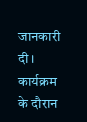जानकारी दी।
कार्यक्रम के दौरान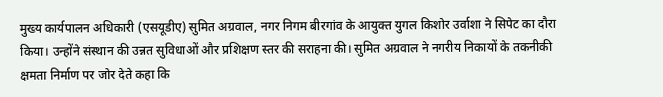मुख्य कार्यपालन अधिकारी (एसयूडीए) सुमित अग्रवाल, नगर निगम बीरगांव के आयुक्त युगल किशोर उर्वाशा ने सिपेट का दौरा किया। उन्होंने संस्थान की उन्नत सुविधाओं और प्रशिक्षण स्तर की सराहना की। सुमित अग्रवाल ने नगरीय निकायों के तकनीकी क्षमता निर्माण पर जोर देते कहा कि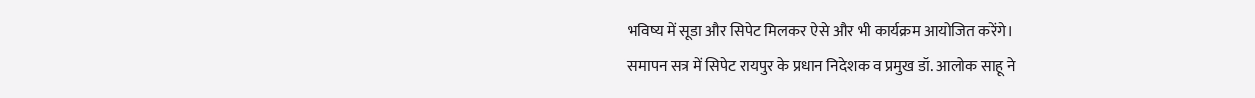भविष्य में सूडा और सिपेट मिलकर ऐसे और भी कार्यक्रम आयोजित करेंगे।
समापन सत्र में सिपेट रायपुर के प्रधान निदेशक व प्रमुख डॉ. आलोक साहू ने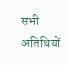सभी अतिथियों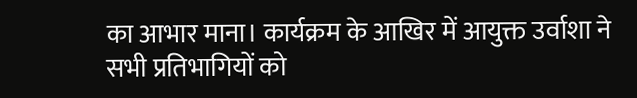का आभार माना। कार्यक्रम के आखिर में आयुक्त उर्वाशा ने सभी प्रतिभागियों को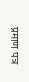प्रमाण पत्र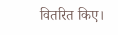वितरित किए।